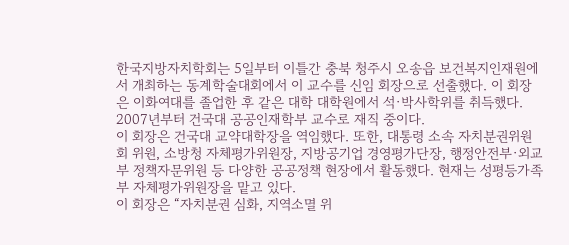한국지방자치학회는 5일부터 이틀간 충북 청주시 오송읍 보건복지인재원에서 개최하는 동계학술대회에서 이 교수를 신임 회장으로 선출했다. 이 회장은 이화여대를 졸업한 후 같은 대학 대학원에서 석·박사학위를 취득했다. 2007년부터 건국대 공공인재학부 교수로 재직 중이다.
이 회장은 건국대 교약대학장을 역임했다. 또한, 대통령 소속 자치분권위원회 위원, 소방청 자체평가위원장, 지방공기업 경영평가단장, 행정안전부·외교부 정책자문위원 등 다양한 공공정책 현장에서 활동했다. 현재는 성평등가족부 자체평가위원장을 맡고 있다.
이 회장은 “자치분권 심화, 지역소멸 위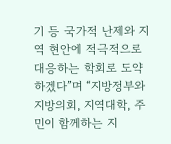기 등 국가적 난제와 지역 현안에 적극적으로 대응하는 학회로 도약하겠다”며 “지방정부와 지방의회, 지역대학, 주민이 함께하는 지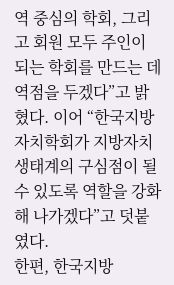역 중심의 학회, 그리고 회원 모두 주인이 되는 학회를 만드는 데 역점을 두겠다”고 밝혔다. 이어 “한국지방자치학회가 지방자치 생태계의 구심점이 될 수 있도록 역할을 강화해 나가겠다”고 덧붙였다.
한편, 한국지방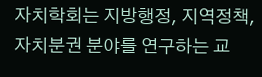자치학회는 지방행정, 지역정책, 자치분권 분야를 연구하는 교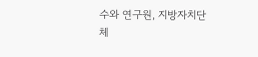수와 연구원, 지방자치단체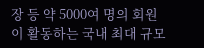장 등 약 5000여 명의 회원이 활동하는 국내 최대 규모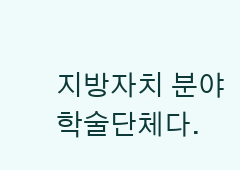지방자치 분야 학술단체다.